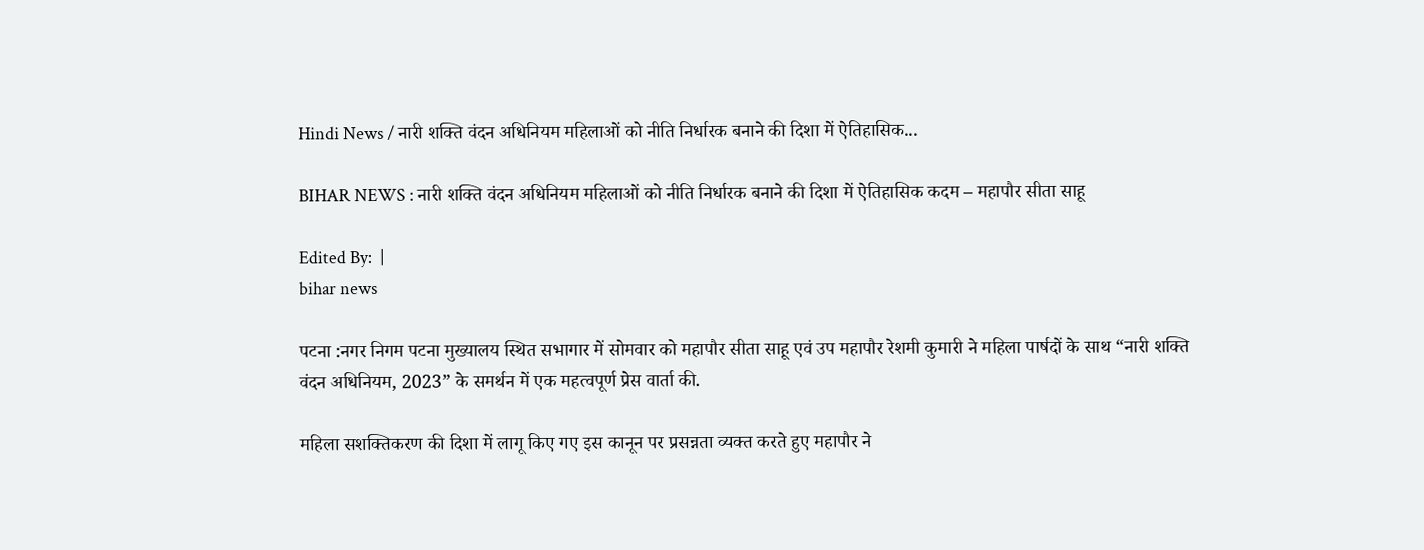Hindi News / नारी शक्ति वंदन अधिनियम महिलाओं को नीति निर्धारक बनाने की दिशा में ऐतिहासिक...

BIHAR NEWS : नारी शक्ति वंदन अधिनियम महिलाओं को नीति निर्धारक बनाने की दिशा में ऐतिहासिक कदम – महापौर सीता साहू

Edited By:  |
bihar news

पटना :नगर निगम पटना मुख्यालय स्थित सभागार में सोमवार को महापौर सीता साहू एवं उप महापौर रेशमी कुमारी ने महिला पार्षदों के साथ “नारी शक्ति वंदन अधिनियम, 2023” के समर्थन में एक महत्वपूर्ण प्रेस वार्ता की.

महिला सशक्तिकरण की दिशा में लागू किए गए इस कानून पर प्रसन्नता व्यक्त करते हुए महापौर ने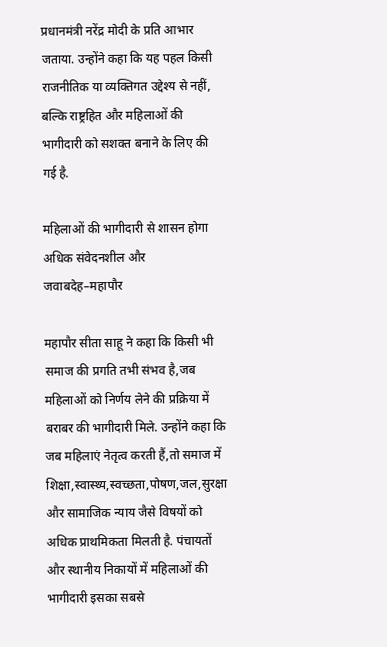प्रधानमंत्री नरेंद्र मोदी के प्रति आभार जताया. उन्होंने कहा कि यह पहल किसी राजनीतिक या व्यक्तिगत उद्देश्य से नहीं, बल्कि राष्ट्रहित और महिलाओं की भागीदारी को सशक्त बनाने के लिए की गई है.

महिलाओं की भागीदारी से शासन होगा अधिक संवेदनशील और जवाबदेह–महापौर

महापौर सीता साहू ने कहा कि किसी भी समाज की प्रगति तभी संभव है,जब महिलाओं को निर्णय लेने की प्रक्रिया में बराबर की भागीदारी मिले. उन्होंने कहा कि जब महिलाएं नेतृत्व करती हैं,तो समाज में शिक्षा,स्वास्थ्य,स्वच्छता,पोषण,जल,सुरक्षा और सामाजिक न्याय जैसे विषयों को अधिक प्राथमिकता मिलती है. पंचायतों और स्थानीय निकायों में महिलाओं की भागीदारी इसका सबसे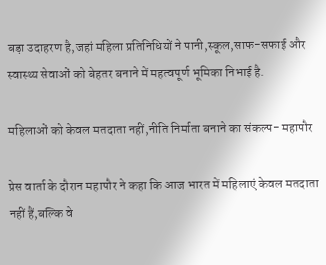बड़ा उदाहरण है,जहां महिला प्रतिनिधियों ने पानी,स्कूल,साफ-सफाई और स्वास्थ्य सेवाओं को बेहतर बनाने में महत्वपूर्ण भूमिका निभाई है.

महिलाओं को केवल मतदाता नहीं,नीति निर्माता बनाने का संकल्प- महापौर

प्रेस वार्ता के दौरान महापौर ने कहा कि आज भारत में महिलाएं केवल मतदाता नहीं हैं,बल्कि वे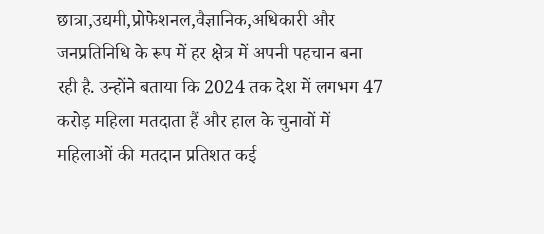छात्रा,उद्यमी,प्रोफेशनल,वैज्ञानिक,अधिकारी और जनप्रतिनिधि के रूप में हर क्षेत्र में अपनी पहचान बना रही है. उन्होंने बताया कि 2024 तक देश में लगभग 47 करोड़ महिला मतदाता हैं और हाल के चुनावों में महिलाओं की मतदान प्रतिशत कई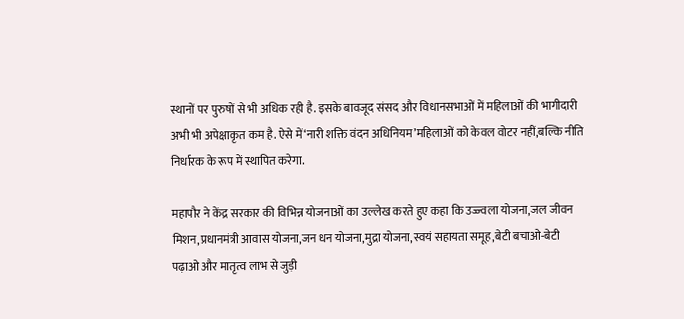स्थानों पर पुरुषों से भी अधिक रही है. इसके बावजूद संसद और विधानसभाओं में महिलाओं की भागीदारी अभी भी अपेक्षाकृत कम है. ऐसे में‘नारी शक्ति वंदन अधिनियम’महिलाओं को केवल वोटर नहीं,बल्कि नीति निर्धारक के रूप में स्थापित करेगा.

महापौर ने केंद्र सरकार की विभिन्न योजनाओं का उल्लेख करते हुए कहा कि उज्ज्वला योजना,जल जीवन मिशन,प्रधानमंत्री आवास योजना,जन धन योजना,मुद्रा योजना,स्वयं सहायता समूह,बेटी बचाओ-बेटी पढ़ाओ और मातृत्व लाभ से जुड़ी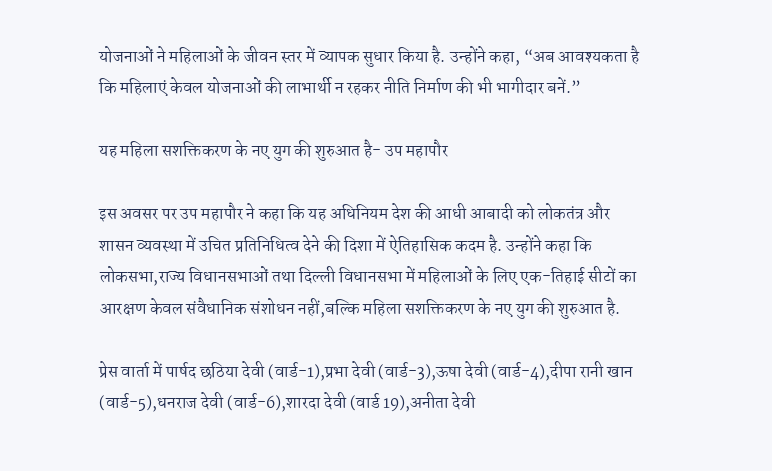योजनाओं ने महिलाओं के जीवन स्तर में व्यापक सुधार किया है. उन्होंने कहा, “अब आवश्यकता है कि महिलाएं केवल योजनाओं की लाभार्थी न रहकर नीति निर्माण की भी भागीदार बनें.”

यह महिला सशक्तिकरण के नए युग की शुरुआत है- उप महापौर

इस अवसर पर उप महापौर ने कहा कि यह अधिनियम देश की आधी आबादी को लोकतंत्र और शासन व्यवस्था में उचित प्रतिनिधित्व देने की दिशा में ऐतिहासिक कदम है. उन्होंने कहा कि लोकसभा,राज्य विधानसभाओं तथा दिल्ली विधानसभा में महिलाओं के लिए एक-तिहाई सीटों का आरक्षण केवल संवैधानिक संशोधन नहीं,बल्कि महिला सशक्तिकरण के नए युग की शुरुआत है.

प्रेस वार्ता में पार्षद छठिया देवी (वार्ड-1),प्रभा देवी (वार्ड-3),ऊषा देवी (वार्ड-4),दीपा रानी खान (वार्ड-5),धनराज देवी (वार्ड-6),शारदा देवी (वार्ड 19),अनीता देवी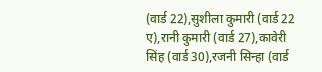(वार्ड 22),सुशीला कुमारी (वार्ड 22 ए),रानी कुमारी (वार्ड 27),कावेरी सिंह (वार्ड 30),रजनी सिन्हा (वार्ड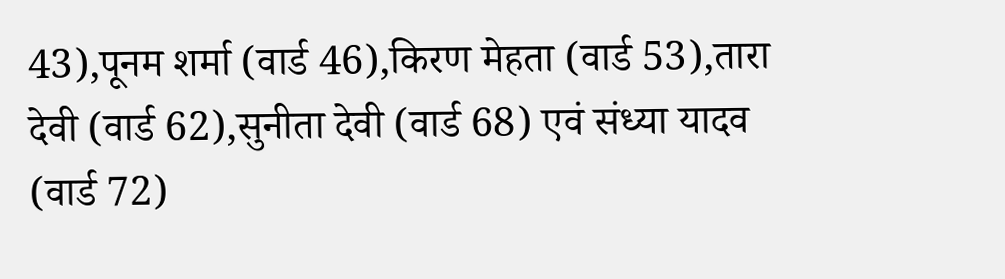43),पूनम शर्मा (वार्ड 46),किरण मेहता (वार्ड 53),तारा देवी (वार्ड 62),सुनीता देवी (वार्ड 68) एवं संध्या यादव (वार्ड 72)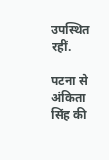उपस्थित रहीं.

पटना से अंकिता सिंह की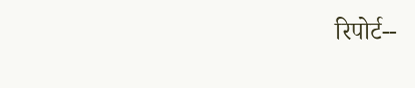रिपोर्ट--